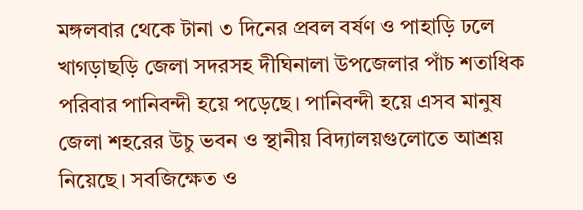মঙ্গলবার থেকে টানা ৩ দিনের প্রবল বর্ষণ ও পাহাড়ি ঢলে খাগড়াছড়ি জেলা সদরসহ দীঘিনালা উপজেলার পাঁচ শতাধিক পরিবার পানিবন্দী হয়ে পড়েছে। পানিবন্দী হয়ে এসব মানুষ জেলা শহরের উচু ভবন ও স্থানীয় বিদ্যালয়গুলোতে আশ্রয় নিয়েছে। সবজিক্ষেত ও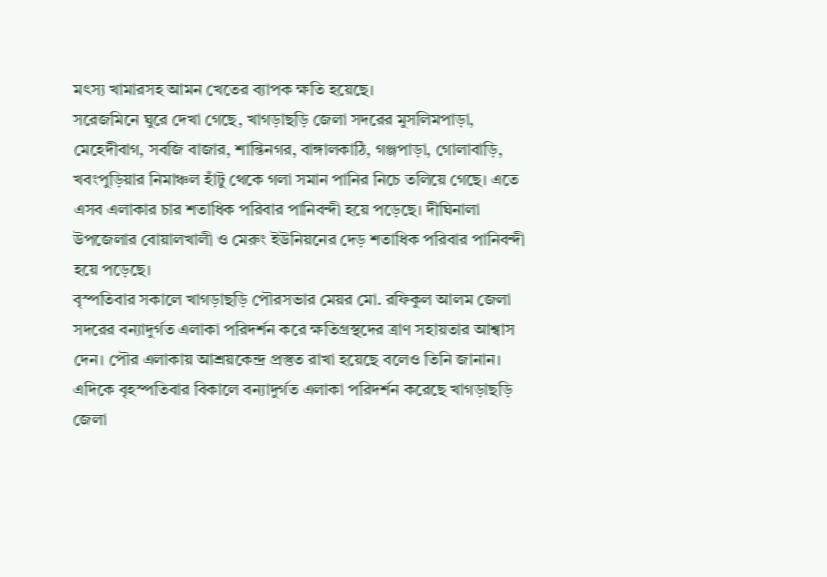মৎস্য খামারসহ আমন খেতের ব্যাপক ক্ষতি হয়েছে।
সরেজমিনে ঘুরে দেখা গেছে, খাগড়াছড়ি জেলা সদরের মুসলিমপাড়া, মেহেদীবাগ, সবজি বাজার, শান্তিনগর, বাঙ্গালকাঠি, গঞ্জপাড়া, গোলাবাড়ি, খবংপুড়িয়ার নিমাঞ্চল হাঁটু থেকে গলা সমান পানির নিচে তলিয়ে গেছে। এতে এসব এলাকার চার শতাধিক পরিবার পানিবন্দী হয়ে পড়েছে। দীঘিনালা উপজেলার বোয়ালখালী ও মেরুং ইউনিয়নের দেড় শতাধিক পরিবার পানিবন্দী হয়ে পড়েছে।
বৃস্পতিবার সকালে খাগড়াছড়ি পৌরসভার মেয়র মো. রফিকুল আলম জেলা সদরের বন্যাদুর্গত এলাকা পরিদর্শন করে ক্ষতিগ্রস্থদের ত্রাণ সহায়তার আশ্বাস দেন। পৌর এলাকায় আশ্রয়কেন্দ্র প্রস্তুত রাখা হয়েছে বলেও তিনি জানান।
এদিকে বৃহস্পতিবার বিকালে বন্যাদুর্গত এলাকা পরিদর্শন করেছে খাগড়াছড়ি জেলা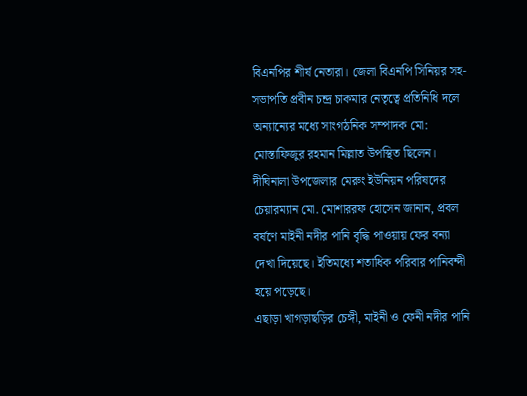বিএনপির শীর্ষ নেতারা। জেলা বিএনপি সিনিয়র সহ-সভাপতি প্রবীন চন্দ্র চাকমার নেতৃত্বে প্রতিনিধি দলে অন্যান্যের মধ্যে সাংগঠনিক সম্পাদক মো: মোস্তাফিজুর রহমান মিল্লাত উপস্থিত ছিলেন।
দীঘিনালা উপজেলার মেরুং ইউনিয়ন পরিষদের চেয়ারম্যান মো. মোশাররফ হোসেন জানান, প্রবল বর্ষণে মাইনী নদীর পানি বৃদ্ধি পাওয়ায় ফের বন্যা দেখা দিয়েছে। ইতিমধ্যে শতাধিক পরিবার পানিবন্দী হয়ে পড়েছে।
এছাড়া খাগড়াছড়ির চেঙ্গী, মাইনী ও ফেনী নদীর পানি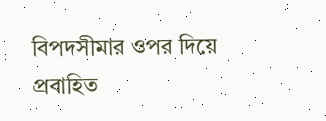বিপদসীমার ওপর দিয়ে প্রবাহিত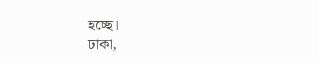হচ্ছে।
ঢাকা,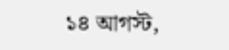১৪ আগস্ট,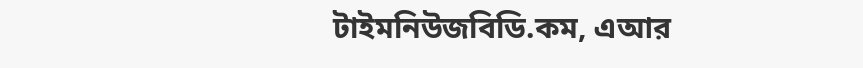টাইমনিউজবিডি.কম, এআর